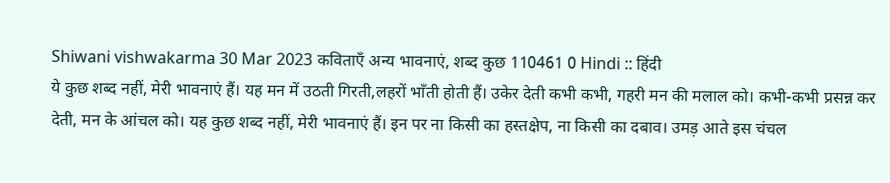Shiwani vishwakarma 30 Mar 2023 कविताएँ अन्य भावनाएं, शब्द कुछ 110461 0 Hindi :: हिंदी
ये कुछ शब्द नहीं, मेरी भावनाएं हैं। यह मन में उठती गिरती,लहरों भाँती होती हैं। उकेर देती कभी कभी, गहरी मन की मलाल को। कभी-कभी प्रसन्न कर देती, मन के आंचल को। यह कुछ शब्द नहीं, मेरी भावनाएं हैं। इन पर ना किसी का हस्तक्षेप, ना किसी का दबाव। उमड़ आते इस चंचल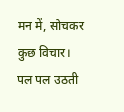मन में, सोचकर कुछ विचार। पल पल उठती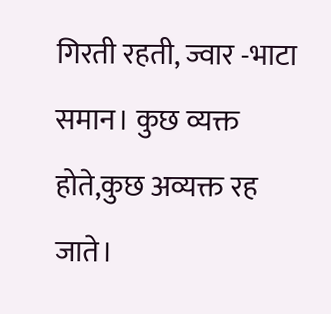गिरती रहती, ज्वार -भाटा समान। कुछ व्यक्त होते,कुछ अव्यक्त रह जाते।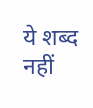ये शब्द नहीं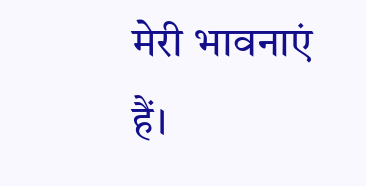मेरी भावनाएं हैं।